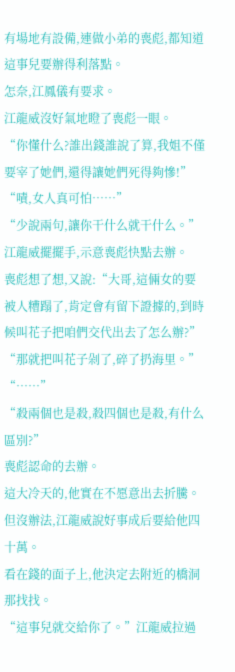有場地有設備,連做小弟的喪彪,都知道這事兒要辦得利落點。
怎奈,江鳳儀有要求。
江龍威沒好氣地瞪了喪彪一眼。
“你懂什么?誰出錢誰說了算,我姐不僅要宰了她們,還得讓她們死得夠慘!”
“嘖,女人真可怕……”
“少說兩句,讓你干什么就干什么。”
江龍威擺擺手,示意喪彪快點去辦。
喪彪想了想,又說:“大哥,這倆女的要被人糟蹋了,肯定會有留下證據的,到時候叫花子把咱們交代出去了怎么辦?”
“那就把叫花子剁了,碎了扔海里。”
“……”
“殺兩個也是殺,殺四個也是殺,有什么區別?”
喪彪認命的去辦。
這大冷天的,他實在不愿意出去折騰。
但沒辦法,江龍威說好事成后要給他四十萬。
看在錢的面子上,他決定去附近的橋洞那找找。
“這事兒就交給你了。”江龍威拉過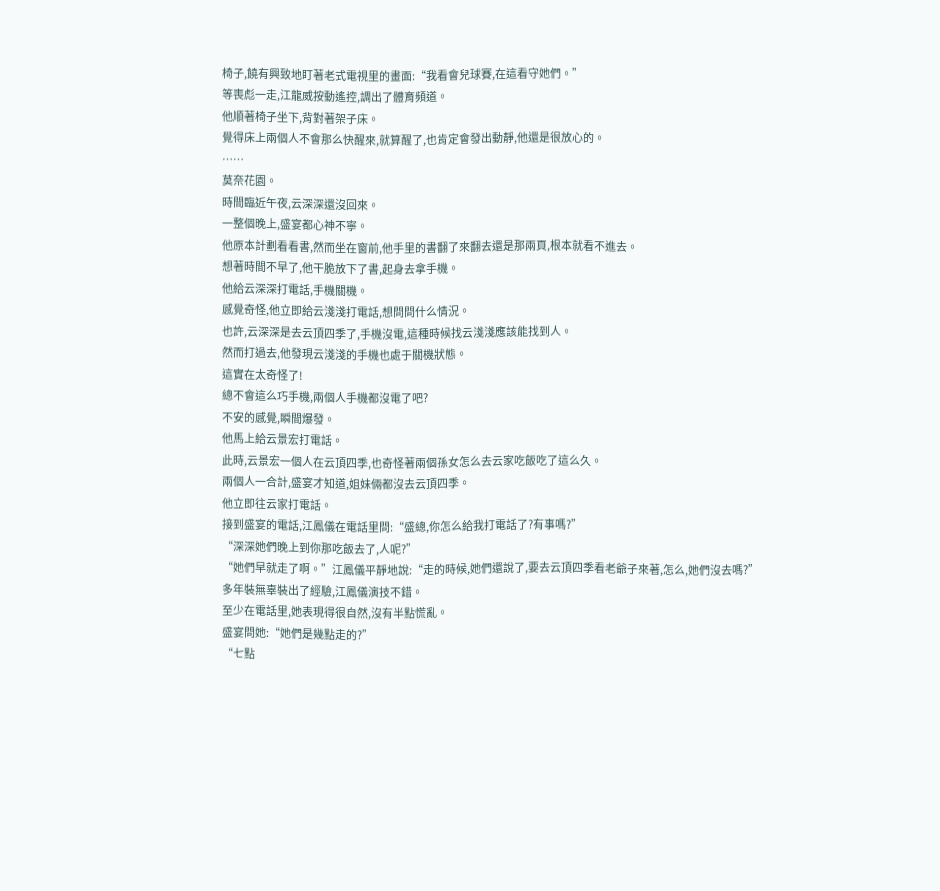椅子,饒有興致地盯著老式電視里的畫面:“我看會兒球賽,在這看守她們。”
等喪彪一走,江龍威按動遙控,調出了體育頻道。
他順著椅子坐下,背對著架子床。
覺得床上兩個人不會那么快醒來,就算醒了,也肯定會發出動靜,他還是很放心的。
……
莫奈花園。
時間臨近午夜,云深深還沒回來。
一整個晚上,盛宴都心神不寧。
他原本計劃看看書,然而坐在窗前,他手里的書翻了來翻去還是那兩頁,根本就看不進去。
想著時間不早了,他干脆放下了書,起身去拿手機。
他給云深深打電話,手機關機。
感覺奇怪,他立即給云淺淺打電話,想問問什么情況。
也許,云深深是去云頂四季了,手機沒電,這種時候找云淺淺應該能找到人。
然而打過去,他發現云淺淺的手機也處于關機狀態。
這實在太奇怪了!
總不會這么巧手機,兩個人手機都沒電了吧?
不安的感覺,瞬間爆發。
他馬上給云景宏打電話。
此時,云景宏一個人在云頂四季,也奇怪著兩個孫女怎么去云家吃飯吃了這么久。
兩個人一合計,盛宴才知道,姐妹倆都沒去云頂四季。
他立即往云家打電話。
接到盛宴的電話,江鳳儀在電話里問:“盛總,你怎么給我打電話了?有事嗎?”
“深深她們晚上到你那吃飯去了,人呢?”
“她們早就走了啊。”江鳳儀平靜地說:“走的時候,她們還說了,要去云頂四季看老爺子來著,怎么,她們沒去嗎?”
多年裝無辜裝出了經驗,江鳳儀演技不錯。
至少在電話里,她表現得很自然,沒有半點慌亂。
盛宴問她:“她們是幾點走的?”
“七點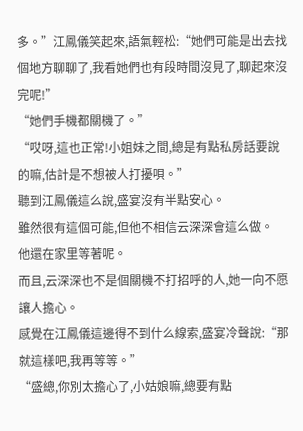多。”江鳳儀笑起來,語氣輕松:“她們可能是出去找個地方聊聊了,我看她們也有段時間沒見了,聊起來沒完呢!”
“她們手機都關機了。”
“哎呀,這也正常!小姐妹之間,總是有點私房話要說的嘛,估計是不想被人打擾唄。”
聽到江鳳儀這么說,盛宴沒有半點安心。
雖然很有這個可能,但他不相信云深深會這么做。
他還在家里等著呢。
而且,云深深也不是個關機不打招呼的人,她一向不愿讓人擔心。
感覺在江鳳儀這邊得不到什么線索,盛宴冷聲說:“那就這樣吧,我再等等。”
“盛總,你別太擔心了,小姑娘嘛,總要有點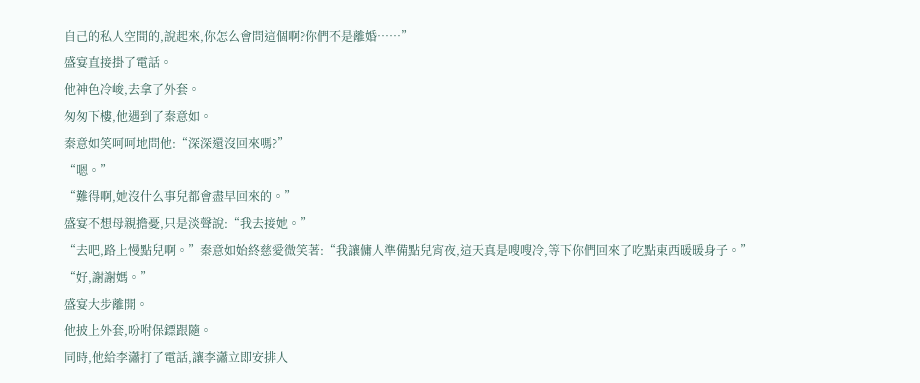自己的私人空間的,說起來,你怎么會問這個啊?你們不是離婚……”
盛宴直接掛了電話。
他神色冷峻,去拿了外套。
匆匆下樓,他遇到了秦意如。
秦意如笑呵呵地問他:“深深還沒回來嗎?”
“嗯。”
“難得啊,她沒什么事兒都會盡早回來的。”
盛宴不想母親擔憂,只是淡聲說:“我去接她。”
“去吧,路上慢點兒啊。”秦意如始終慈愛微笑著:“我讓傭人準備點兒宵夜,這天真是嗖嗖冷,等下你們回來了吃點東西暖暖身子。”
“好,謝謝媽。”
盛宴大步離開。
他披上外套,吩咐保鏢跟隨。
同時,他給李瀟打了電話,讓李瀟立即安排人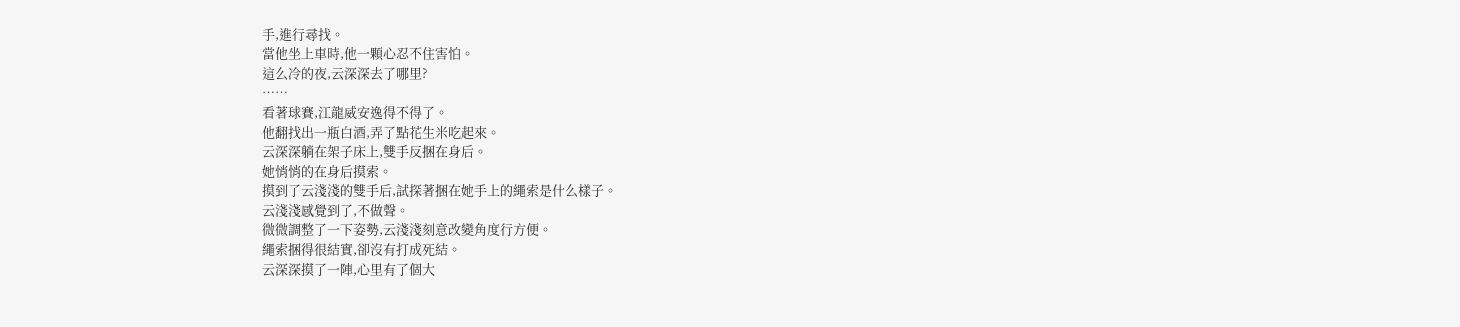手,進行尋找。
當他坐上車時,他一顆心忍不住害怕。
這么冷的夜,云深深去了哪里?
……
看著球賽,江龍威安逸得不得了。
他翻找出一瓶白酒,弄了點花生米吃起來。
云深深躺在架子床上,雙手反捆在身后。
她悄悄的在身后摸索。
摸到了云淺淺的雙手后,試探著捆在她手上的繩索是什么樣子。
云淺淺感覺到了,不做聲。
微微調整了一下姿勢,云淺淺刻意改變角度行方便。
繩索捆得很結實,卻沒有打成死結。
云深深摸了一陣,心里有了個大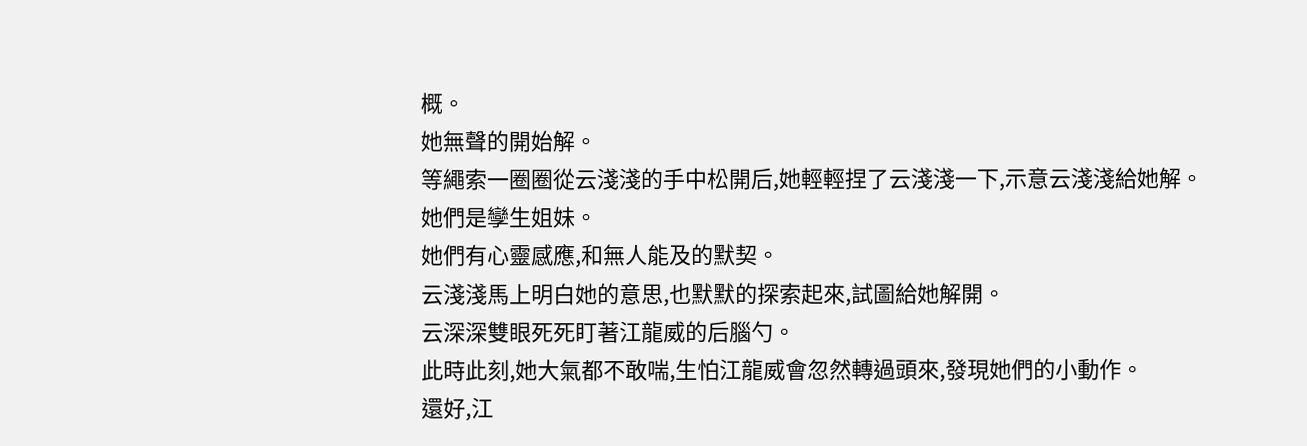概。
她無聲的開始解。
等繩索一圈圈從云淺淺的手中松開后,她輕輕捏了云淺淺一下,示意云淺淺給她解。
她們是孿生姐妹。
她們有心靈感應,和無人能及的默契。
云淺淺馬上明白她的意思,也默默的探索起來,試圖給她解開。
云深深雙眼死死盯著江龍威的后腦勺。
此時此刻,她大氣都不敢喘,生怕江龍威會忽然轉過頭來,發現她們的小動作。
還好,江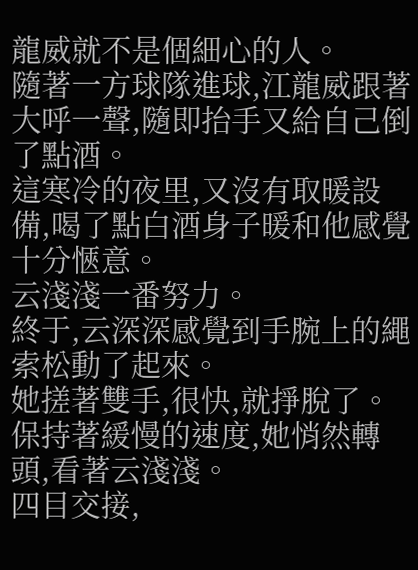龍威就不是個細心的人。
隨著一方球隊進球,江龍威跟著大呼一聲,隨即抬手又給自己倒了點酒。
這寒冷的夜里,又沒有取暖設備,喝了點白酒身子暖和他感覺十分愜意。
云淺淺一番努力。
終于,云深深感覺到手腕上的繩索松動了起來。
她搓著雙手,很快,就掙脫了。
保持著緩慢的速度,她悄然轉頭,看著云淺淺。
四目交接,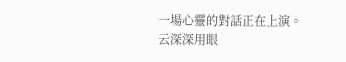一場心靈的對話正在上演。
云深深用眼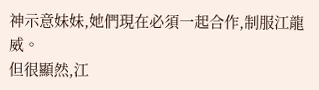神示意妹妹,她們現在必須一起合作,制服江龍威。
但很顯然,江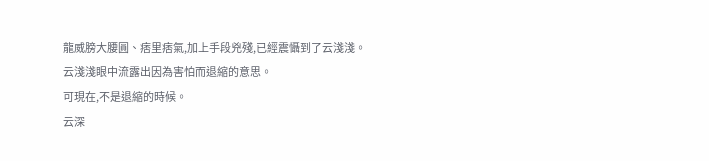龍威膀大腰圓、痞里痞氣,加上手段兇殘,已經震懾到了云淺淺。
云淺淺眼中流露出因為害怕而退縮的意思。
可現在,不是退縮的時候。
云深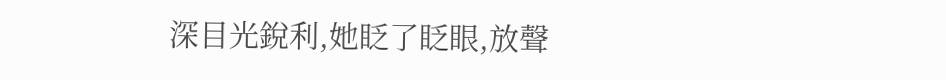深目光銳利,她眨了眨眼,放聲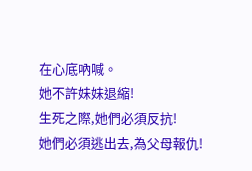在心底吶喊。
她不許妹妹退縮!
生死之際,她們必須反抗!
她們必須逃出去,為父母報仇!